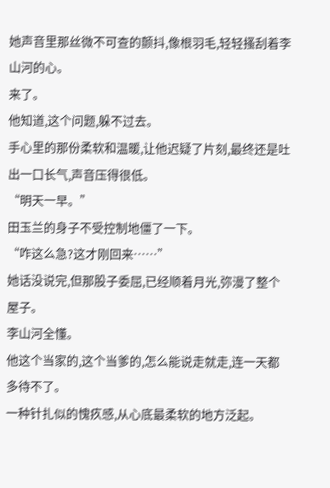她声音里那丝微不可查的颤抖,像根羽毛,轻轻搔刮着李山河的心。
来了。
他知道,这个问题,躲不过去。
手心里的那份柔软和温暖,让他迟疑了片刻,最终还是吐出一口长气,声音压得很低。
“明天一早。”
田玉兰的身子不受控制地僵了一下。
“咋这么急?这才刚回来……”
她话没说完,但那股子委屈,已经顺着月光,弥漫了整个屋子。
李山河全懂。
他这个当家的,这个当爹的,怎么能说走就走,连一天都多待不了。
一种针扎似的愧疚感,从心底最柔软的地方泛起。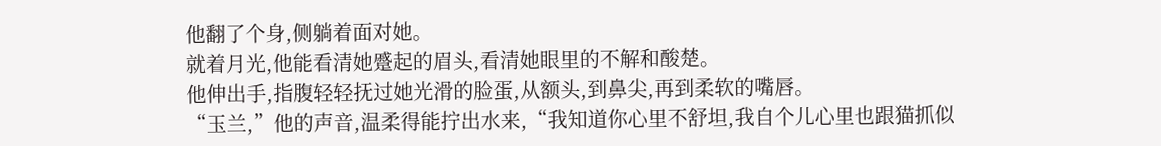他翻了个身,侧躺着面对她。
就着月光,他能看清她蹙起的眉头,看清她眼里的不解和酸楚。
他伸出手,指腹轻轻抚过她光滑的脸蛋,从额头,到鼻尖,再到柔软的嘴唇。
“玉兰,”他的声音,温柔得能拧出水来,“我知道你心里不舒坦,我自个儿心里也跟猫抓似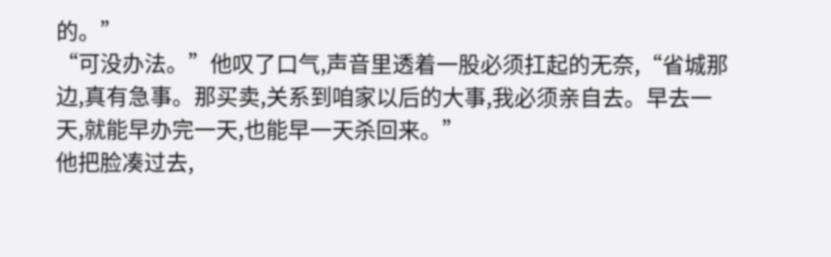的。”
“可没办法。”他叹了口气,声音里透着一股必须扛起的无奈,“省城那边,真有急事。那买卖,关系到咱家以后的大事,我必须亲自去。早去一天,就能早办完一天,也能早一天杀回来。”
他把脸凑过去,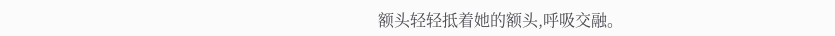额头轻轻抵着她的额头,呼吸交融。